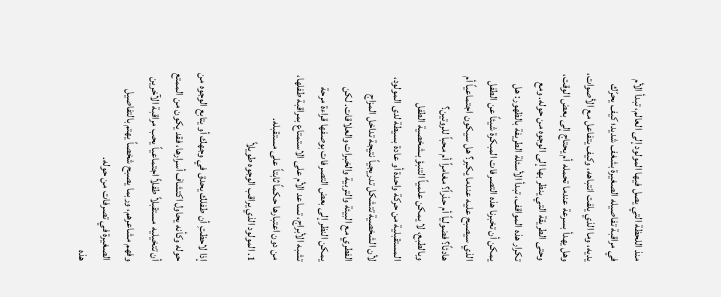منذ اللحظة التي يصل فيها المولود إلى العالم، تبدأ الأم في مراقبة تفاصيله الصغيرة بشغف شديد؛ كيف يحرّك يديه، وما الذي يلفت انتباهه، وكيف يتفاعل مع الأصوات، وهل يهدأ بسرعة عندما تحمله أم يحتاج إلى بعض الوقت، وحتى الطريقة التي ينظر بها إلى الوجوه من حوله. ومع تكرار هذه المواقف، تبدأ الأسئلة الطريفة بالظهور: هل يمكن أن تخبرنا هذه التصرفات المبكرة شيئاً عن الطفل الذي سيصبح عليه عندما يكبر؟ هل سيكون اجتماعياً أم هادئاً؟ فضولياً أم حذراً؟ مغامراً أم محباً للروتين؟
وبالطبع، لا يمكن علمياً التنبؤ بـشخصية الطفل المستقبلية من حركة واحدة أو عادة بسيطة لدى المولود، لأن الشخصية تتشكل تدريجياً نتيجة تداخل المزاج الفطري مع البيئة والتربية والخبرات والعلاقات. لكن يمكن النظر إلى بعض التصرفات بوصفها قراءة مرحة تشبه الأبراج، تساعد الأم على الاستمتاع بمراقبة طفلها، من دون اعتبارها حكماً ثابتاً على مستقبله.
1. المولود الذي يراقب الوجوه طويلاً

إذا لاحظتِ أن طفلك يحدق في وجهك أو يتابع الوجوه من حوله وكأنه يحاول اكتشاف أسرارها، فقد يكون من الممتع أن تتخيليه مستقبلاً طفلاً اجتماعياً يحب مراقبة الآخرين وفهم مشاعرهم، وربما يصبح شخصاً يهتم بالتفاصيل الصغيرة في تصرفات من حوله.
هذه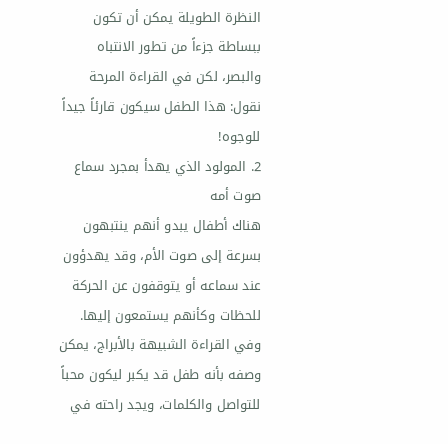النظرة الطويلة يمكن أن تكون ببساطة جزءاً من تطور الانتباه والبصر، لكن في القراءة المرحة نقول: هذا الطفل سيكون قارئاً جيداً للوجوه!
2. المولود الذي يهدأ بمجرد سماع صوت أمه
هناك أطفال يبدو أنهم ينتبهون بسرعة إلى صوت الأم، وقد يهدؤون عند سماعه أو يتوقفون عن الحركة للحظات وكأنهم يستمعون إليها.
وفي القراءة الشبيهة بالأبراج، يمكن وصفه بأنه طفل قد يكبر ليكون محباً للتواصل والكلمات، ويجد راحته في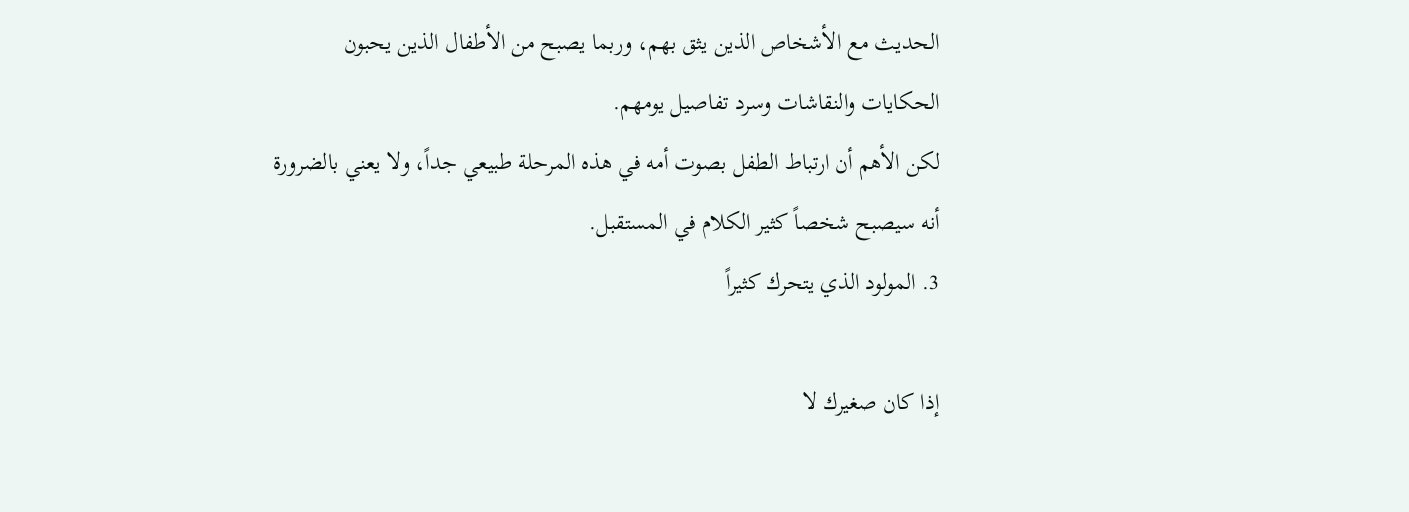الحديث مع الأشخاص الذين يثق بهم، وربما يصبح من الأطفال الذين يحبون الحكايات والنقاشات وسرد تفاصيل يومهم.
لكن الأهم أن ارتباط الطفل بصوت أمه في هذه المرحلة طبيعي جداً، ولا يعني بالضرورة أنه سيصبح شخصاً كثير الكلام في المستقبل.
3. المولود الذي يتحرك كثيراً

إذا كان صغيرك لا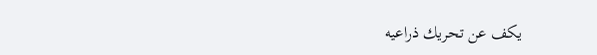يكف عن تحريك ذراعيه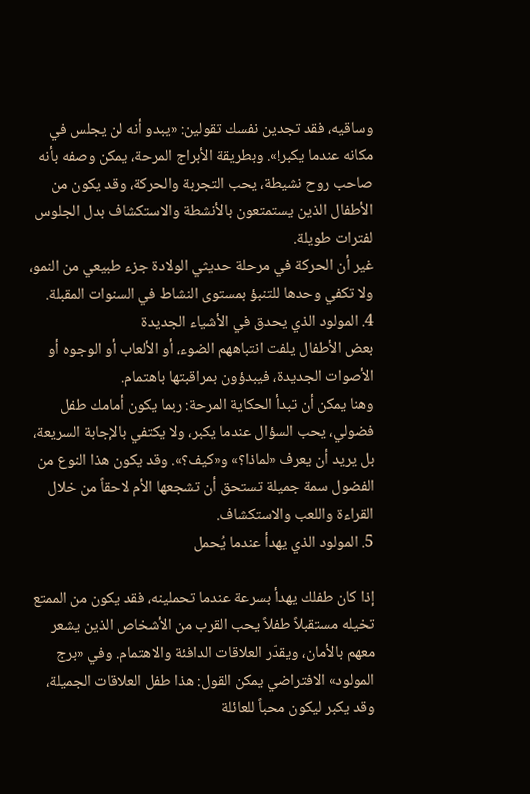وساقيه، فقد تجدين نفسك تقولين: «يبدو أنه لن يجلس في مكانه عندما يكبر!». وبطريقة الأبراج المرحة، يمكن وصفه بأنه صاحب روح نشيطة، يحب التجربة والحركة، وقد يكون من الأطفال الذين يستمتعون بالأنشطة والاستكشاف بدل الجلوس لفترات طويلة.
غير أن الحركة في مرحلة حديثي الولادة جزء طبيعي من النمو، ولا تكفي وحدها للتنبؤ بمستوى النشاط في السنوات المقبلة.
4. المولود الذي يحدق في الأشياء الجديدة
بعض الأطفال يلفت انتباههم الضوء، أو الألعاب أو الوجوه أو الأصوات الجديدة، فيبدؤون بمراقبتها باهتمام.
وهنا يمكن أن تبدأ الحكاية المرحة: ربما يكون أمامك طفل فضولي، يحب السؤال عندما يكبر، ولا يكتفي بالإجابة السريعة، بل يريد أن يعرف «لماذا؟» و«كيف؟». وقد يكون هذا النوع من الفضول سمة جميلة تستحق أن تشجعها الأم لاحقاً من خلال القراءة واللعب والاستكشاف.
5. المولود الذي يهدأ عندما يُحمل

إذا كان طفلك يهدأ بسرعة عندما تحملينه، فقد يكون من الممتع تخيله مستقبلاً طفلاً يحب القرب من الأشخاص الذين يشعر معهم بالأمان، ويقدّر العلاقات الدافئة والاهتمام. وفي «برج المولود» الافتراضي يمكن القول: هذا طفل العلاقات الجميلة، وقد يكبر ليكون محباً للعائلة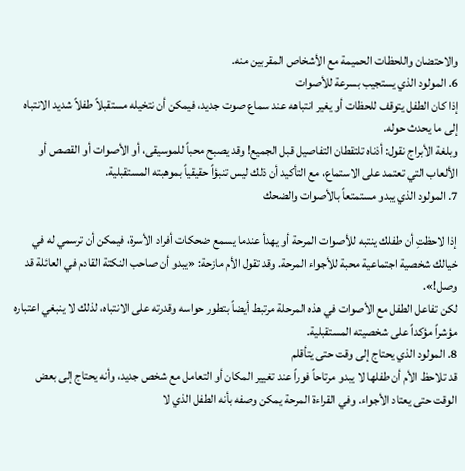والاحتضان واللحظات الحميمة مع الأشخاص المقربين منه.
6. المولود الذي يستجيب بسرعة للأصوات
إذا كان الطفل يتوقف للحظات أو يغير انتباهه عند سماع صوت جديد، فيمكن أن نتخيله مستقبلاً طفلاً شديد الانتباه إلى ما يحدث حوله.
وبلغة الأبراج نقول: أذناه تلتقطان التفاصيل قبل الجميع! وقد يصبح محباً للموسيقى، أو الأصوات أو القصص أو الألعاب التي تعتمد على الاستماع، مع التأكيد أن ذلك ليس تنبؤاً حقيقياً بموهبته المستقبلية.
7. المولود الذي يبدو مستمتعاً بالأصوات والضحك

إذا لاحظتِ أن طفلك ينتبه للأصوات المرحة أو يهدأ عندما يسمع ضحكات أفراد الأسرة، فيمكن أن ترسمي له في خيالك شخصية اجتماعية محبة للأجواء المرحة. وقد تقول الأم مازحة: «يبدو أن صاحب النكتة القادم في العائلة قد وصل!».
لكن تفاعل الطفل مع الأصوات في هذه المرحلة مرتبط أيضاً بتطور حواسه وقدرته على الانتباه، لذلك لا ينبغي اعتباره مؤشراً مؤكداً على شخصيته المستقبلية.
8. المولود الذي يحتاج إلى وقت حتى يتأقلم
قد تلاحظ الأم أن طفلها لا يبدو مرتاحاً فوراً عند تغيير المكان أو التعامل مع شخص جديد، وأنه يحتاج إلى بعض الوقت حتى يعتاد الأجواء. وفي القراءة المرحة يمكن وصفه بأنه الطفل الذي لا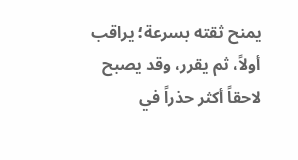يمنح ثقته بسرعة؛ يراقب أولاً، ثم يقرر، وقد يصبح لاحقاً أكثر حذراً في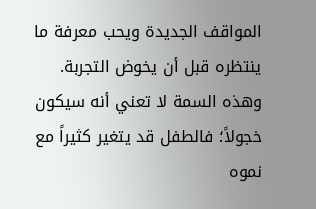المواقف الجديدة ويحب معرفة ما ينتظره قبل أن يخوض التجربة. وهذه السمة لا تعني أنه سيكون خجولاً؛ فالطفل قد يتغير كثيراً مع نموه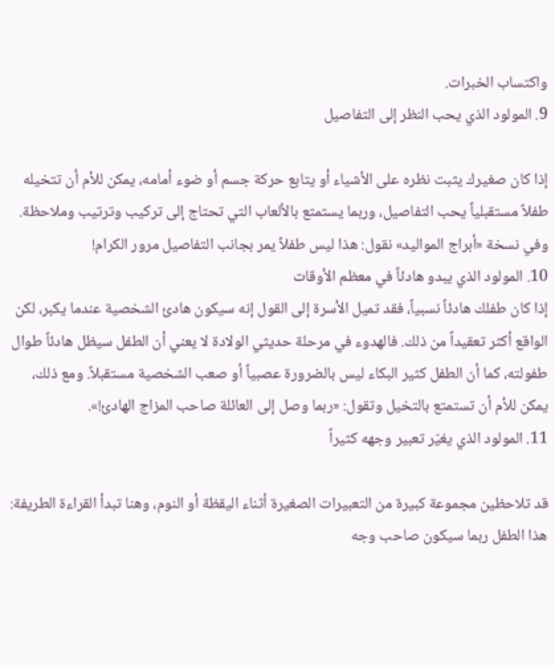واكتساب الخبرات.
9. المولود الذي يحب النظر إلى التفاصيل

إذا كان صغيرك يثبت نظره على الأشياء أو يتابع حركة جسم أو ضوء أمامه، يمكن للأم أن تتخيله طفلاً مستقبلياً يحب التفاصيل، وربما يستمتع بالألعاب التي تحتاج إلى تركيب وترتيب وملاحظة. وفي نسخة «أبراج المواليد» نقول: هذا ليس طفلاً يمر بجانب التفاصيل مرور الكرام!
10. المولود الذي يبدو هادئاً في معظم الأوقات
إذا كان طفلك هادئاً نسبياً، فقد تميل الأسرة إلى القول إنه سيكون هادئ الشخصية عندما يكبر، لكن الواقع أكثر تعقيداً من ذلك. فالهدوء في مرحلة حديثي الولادة لا يعني أن الطفل سيظل هادئاً طوال طفولته، كما أن الطفل كثير البكاء ليس بالضرورة عصبياً أو صعب الشخصية مستقبلاً. ومع ذلك، يمكن للأم أن تستمتع بالتخيل وتقول: «ربما وصل إلى العائلة صاحب المزاج الهادئ!».
11. المولود الذي يغيّر تعبير وجهه كثيراً

قد تلاحظين مجموعة كبيرة من التعبيرات الصغيرة أثناء اليقظة أو النوم، وهنا تبدأ القراءة الطريفة: هذا الطفل ربما سيكون صاحب وجه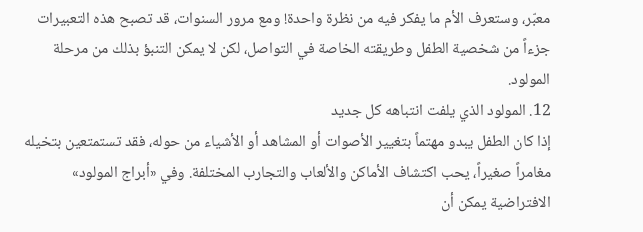معبّر، وستعرف الأم ما يفكر فيه من نظرة واحدة! ومع مرور السنوات، قد تصبح هذه التعبيرات جزءاً من شخصية الطفل وطريقته الخاصة في التواصل، لكن لا يمكن التنبؤ بذلك من مرحلة المولود.
12. المولود الذي يلفت انتباهه كل جديد
إذا كان الطفل يبدو مهتماً بتغيير الأصوات أو المشاهد أو الأشياء من حوله، فقد تستمتعين بتخيله مغامراً صغيراً، يحب اكتشاف الأماكن والألعاب والتجارب المختلفة. وفي «أبراج المولود» الافتراضية يمكن أن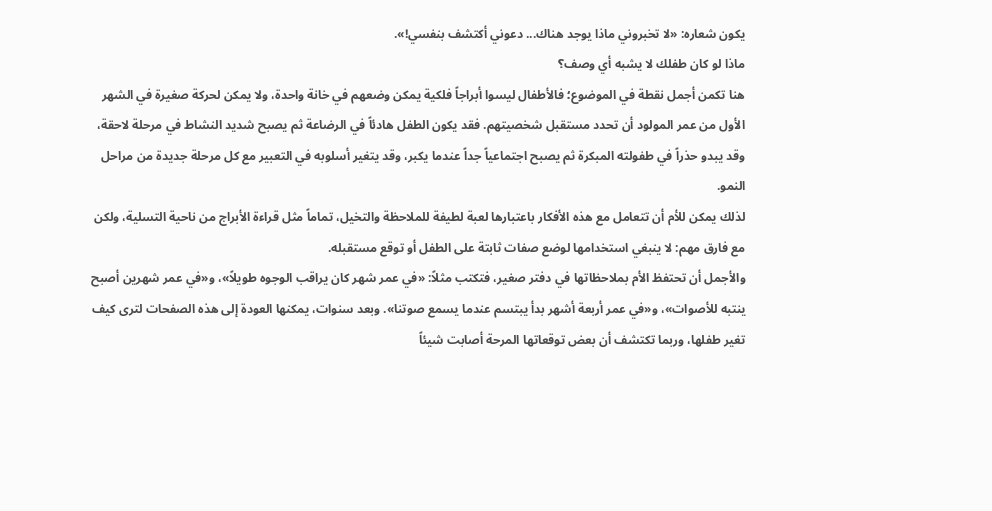يكون شعاره: «لا تخبروني ماذا يوجد هناك... دعوني أكتشف بنفسي!».
ماذا لو كان طفلك لا يشبه أي وصف؟
هنا تكمن أجمل نقطة في الموضوع؛ فالأطفال ليسوا أبراجاً فلكية يمكن وضعهم في خانة واحدة، ولا يمكن لحركة صغيرة في الشهر الأول من عمر المولود أن تحدد مستقبل شخصيتهم. فقد يكون الطفل هادئاً في الرضاعة ثم يصبح شديد النشاط في مرحلة لاحقة، وقد يبدو حذراً في طفولته المبكرة ثم يصبح اجتماعياً جداً عندما يكبر، وقد يتغير أسلوبه في التعبير مع كل مرحلة جديدة من مراحل النمو.
لذلك يمكن للأم أن تتعامل مع هذه الأفكار باعتبارها لعبة لطيفة للملاحظة والتخيل، تماماً مثل قراءة الأبراج من ناحية التسلية، ولكن مع فارق مهم: لا ينبغي استخدامها لوضع صفات ثابتة على الطفل أو توقع مستقبله.
والأجمل أن تحتفظ الأم بملاحظاتها في دفتر صغير، فتكتب مثلاً: «في عمر شهر كان يراقب الوجوه طويلاً»، و«في عمر شهرين أصبح ينتبه للأصوات»، و«في عمر أربعة أشهر بدأ يبتسم عندما يسمع صوتنا». وبعد سنوات، يمكنها العودة إلى هذه الصفحات لترى كيف تغير طفلها، وربما تكتشف أن بعض توقعاتها المرحة أصابت شيئاً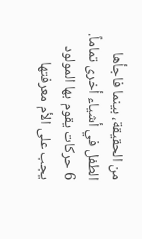من الحقيقة، بينما فاجأها الطفل في أشياء أخرى تماماً.
6 حركات يقوم بها المولود يجب على الأم معرفتها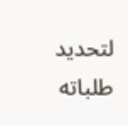لتحديد طلباته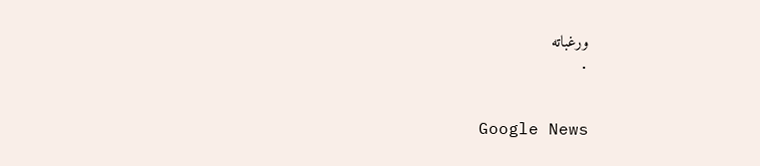ورغباته
.


Google News